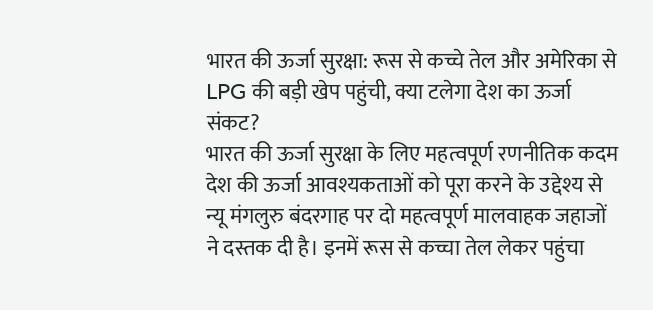भारत की ऊर्जा सुरक्षा: रूस से कच्चे तेल और अमेरिका से LPG की बड़ी खेप पहुंची, क्या टलेगा देश का ऊर्जा संकट?
भारत की ऊर्जा सुरक्षा के लिए महत्वपूर्ण रणनीतिक कदम
देश की ऊर्जा आवश्यकताओं को पूरा करने के उद्देश्य से न्यू मंगलुरु बंदरगाह पर दो महत्वपूर्ण मालवाहक जहाजों ने दस्तक दी है। इनमें रूस से कच्चा तेल लेकर पहुंचा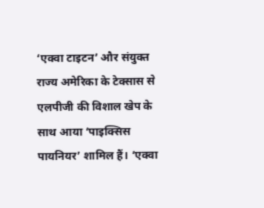‘एक्वा टाइटन’ और संयुक्त राज्य अमेरिका के टेक्सास से एलपीजी की विशाल खेप के साथ आया ‘पाइक्सिस पायनियर’ शामिल हैं। ‘एक्वा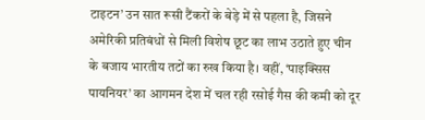टाइटन’ उन सात रूसी टैंकरों के बेड़े में से पहला है, जिसने अमेरिकी प्रतिबंधों से मिली विशेष छूट का लाभ उठाते हुए चीन के बजाय भारतीय तटों का रुख किया है। वहीं, ‘पाइक्सिस पायनियर’ का आगमन देश में चल रही रसोई गैस की कमी को दूर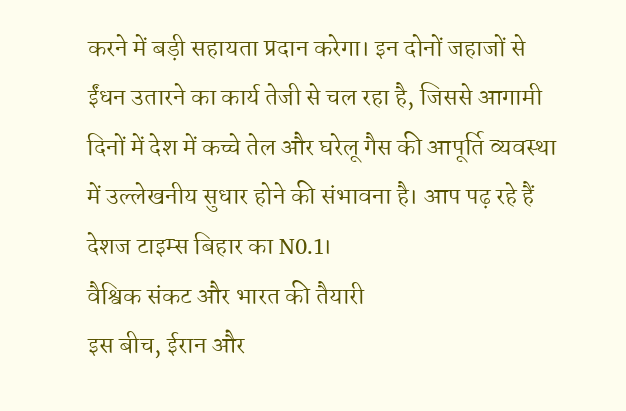करने में बड़ी सहायता प्रदान करेगा। इन दोनों जहाजों से ईंधन उतारने का कार्य तेजी से चल रहा है, जिससे आगामी दिनों में देश में कच्चे तेल और घरेलू गैस की आपूर्ति व्यवस्था में उल्लेखनीय सुधार होने की संभावना है। आप पढ़ रहे हैं देशज टाइम्स बिहार का N0.1।
वैश्विक संकट और भारत की तैयारी
इस बीच, ईरान और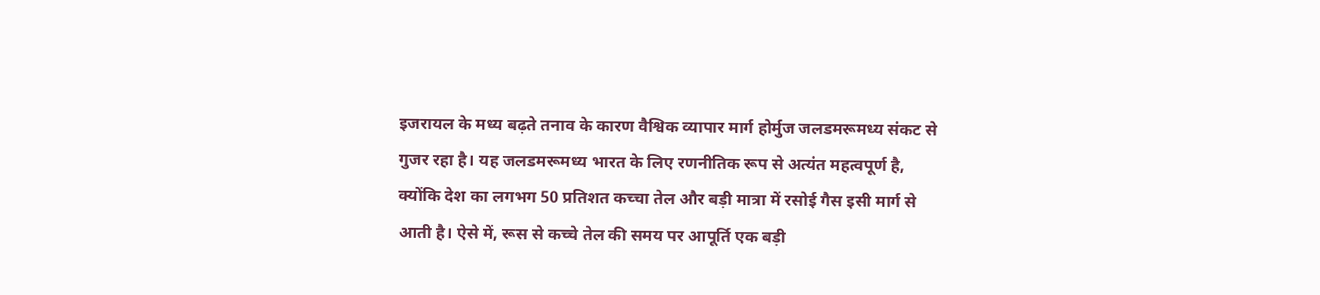इजरायल के मध्य बढ़ते तनाव के कारण वैश्विक व्यापार मार्ग होर्मुज जलडमरूमध्य संकट से गुजर रहा है। यह जलडमरूमध्य भारत के लिए रणनीतिक रूप से अत्यंत महत्वपूर्ण है, क्योंकि देश का लगभग 50 प्रतिशत कच्चा तेल और बड़ी मात्रा में रसोई गैस इसी मार्ग से आती है। ऐसे में, रूस से कच्चे तेल की समय पर आपूर्ति एक बड़ी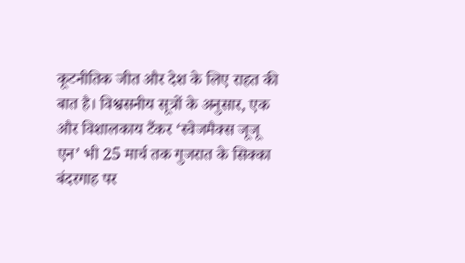कूटनीतिक जीत और देश के लिए राहत की बात है। विश्वसनीय सूत्रों के अनुसार, एक और विशालकाय टैंकर ‘स्वेजमैक्स जूजू एन’ भी 25 मार्च तक गुजरात के सिक्का बंदरगाह पर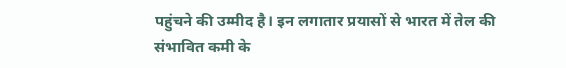पहुंचने की उम्मीद है। इन लगातार प्रयासों से भारत में तेल की संभावित कमी के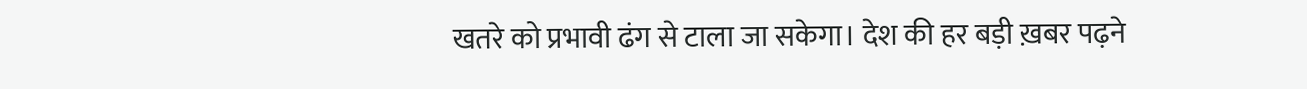खतरे को प्रभावी ढंग से टाला जा सकेगा। देश की हर बड़ी ख़बर पढ़ने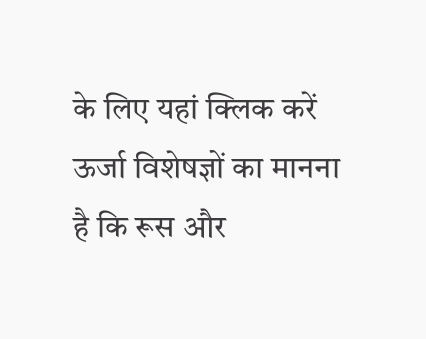के लिए यहां क्लिक करें
ऊर्जा विशेषज्ञों का मानना है कि रूस और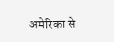अमेरिका से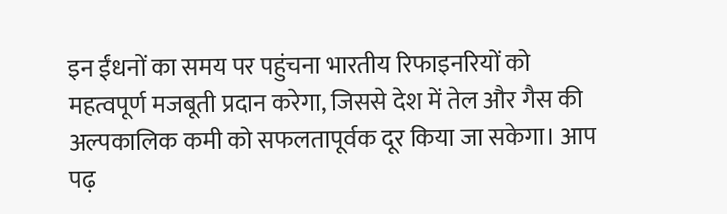इन ईंधनों का समय पर पहुंचना भारतीय रिफाइनरियों को महत्वपूर्ण मजबूती प्रदान करेगा, जिससे देश में तेल और गैस की अल्पकालिक कमी को सफलतापूर्वक दूर किया जा सकेगा। आप पढ़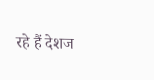रहे हैं देशज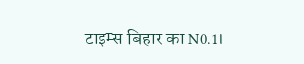टाइम्स बिहार का N0.1।